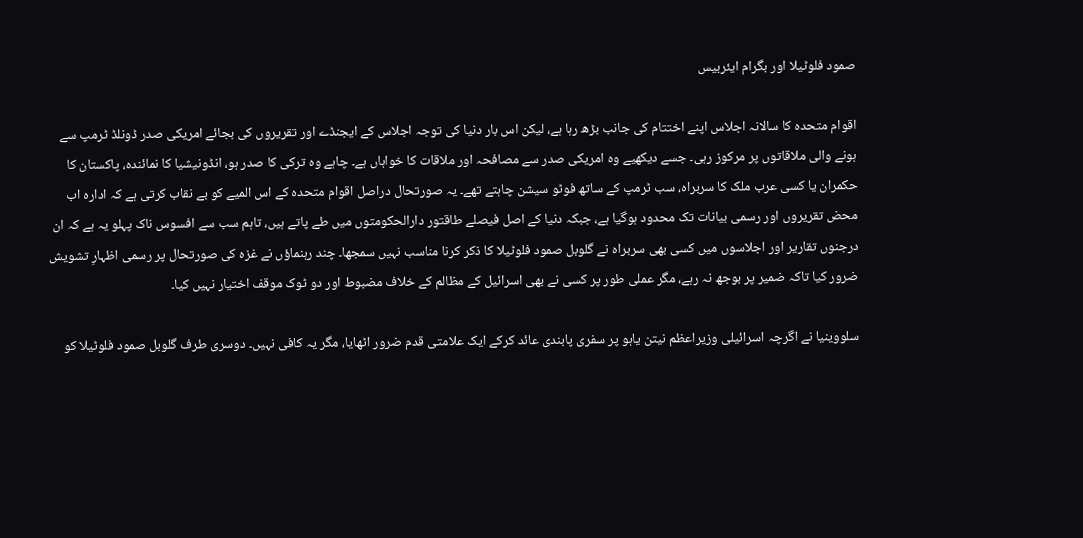صمود فلوٹیلا اور بگرام ایئربیس

اقوام متحدہ کا سالانہ اجلاس اپنے اختتام کی جانب بڑھ رہا ہے، لیکن اس بار دنیا کی توجہ اجلاس کے ایجنڈے اور تقریروں کی بجائے امریکی صدر ڈونلڈ ٹرمپ سے ہونے والی ملاقاتوں پر مرکوز رہی۔ جسے دیکھیے وہ امریکی صدر سے مصافحہ اور ملاقات کا خواہاں ہے۔ چاہے وہ ترکی کا صدر ہو، انڈونیشیا کا نمائندہ، پاکستان کا حکمران یا کسی عرب ملک کا سربراہ، سب ٹرمپ کے ساتھ فوٹو سیشن چاہتے تھے۔ یہ صورتحال دراصل اقوام متحدہ کے اس المیے کو بے نقاب کرتی ہے کہ ادارہ اب محض تقریروں اور رسمی بیانات تک محدود ہوگیا ہے، جبکہ دنیا کے اصل فیصلے طاقتور دارالحکومتوں میں طے پاتے ہیں، تاہم سب سے افسوس ناک پہلو یہ ہے کہ ان درجنوں تقاریر اور اجلاسوں میں کسی بھی سربراہ نے گلوبل صمود فلوٹیلا کا ذکر کرنا مناسب نہیں سمجھا۔ چند رہنماؤں نے غزہ کی صورتحال پر رسمی اظہارِ تشویش ضرور کیا تاکہ ضمیر پر بوجھ نہ رہے، مگر عملی طور پر کسی نے بھی اسرائیل کے مظالم کے خلاف مضبوط اور دو ٹوک موقف اختیار نہیں کیا۔

سلووینیا نے اگرچہ اسرائیلی وزیراعظم نیتن یاہو پر سفری پابندی عائد کرکے ایک علامتی قدم ضرور اٹھایا، مگر یہ کافی نہیں۔ دوسری طرف گلوبل صمود فلوٹیلا کو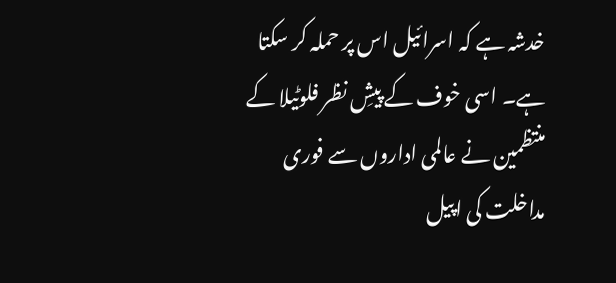خدشہ ہے کہ اسرائیل اس پر حملہ کر سکتا ہے۔ اسی خوف کے پیشِ نظر فلوٹیلا کے منتظمین نے عالمی اداروں سے فوری مداخلت کی اپیل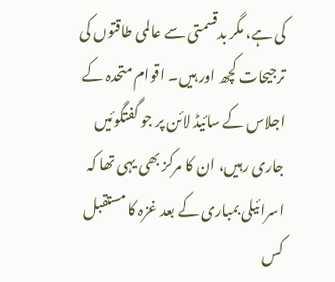کی ہے، مگر بدقسمتی سے عالمی طاقتوں کی ترجیحات کچھ اور ہیں۔ اقوام متحدہ کے اجلاس کے سائیڈ لائن پر جو گفتگوئیں جاری رہیں، ان کا مرکز بھی یہی تھا کہ اسرائیلی بمباری کے بعد غزہ کا مستقبل کس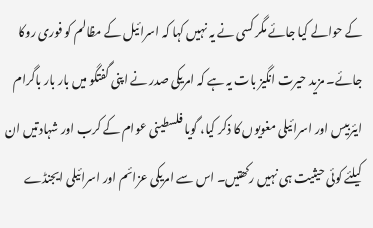کے حوالے کیا جائے مگر کسی نے یہ نہیں کہا کہ اسرائیل کے مظالم کو فوری روکا جائے۔ مزید حیرت انگیز بات یہ ہے کہ امریکی صدر نے اپنی گفتگو میں بار بار باگرام ایئربیس اور اسرائیلی مغویوں کا ذکر کیا، گویا فلسطینی عوام کے کرب اور شہادتیں ان کیلئے کوئی حیثیت ہی نہیں رکھتیں۔ اس سے امریکی عزائم اور اسرائیلی ایجنڈے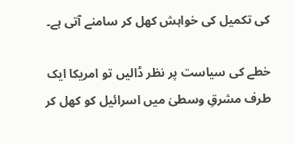کی تکمیل کی خواہش کھل کر سامنے آتی ہے۔

خطے کی سیاست پر نظر ڈالیں تو امریکا ایک طرف مشرقِ وسطیٰ میں اسرائیل کو کھل کر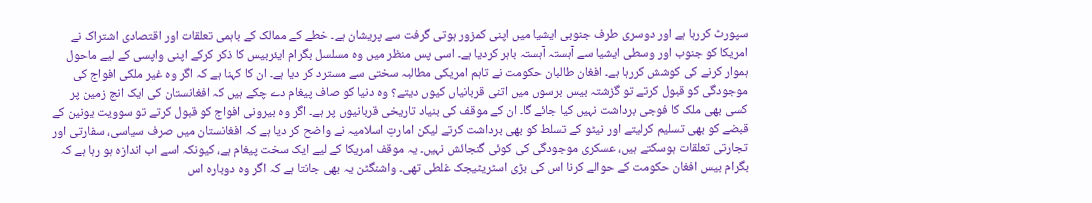سپورٹ کررہا ہے اور دوسری طرف جنوبی ایشیا میں اپنی کمزور ہوتی گرفت سے پریشان ہے۔ خطے کے ممالک کے باہمی تعلقات اور اقتصادی اشتراک نے امریکا کو جنوب اور وسطی ایشیا سے آہستہ آہستہ باہر کردیا ہے۔ اسی پس منظر میں وہ مسلسل بگرام ایئربیس کا ذکر کرکے اپنی واپسی کے لیے ماحول ہموار کرنے کی کوشش کررہا ہے۔ افغان طالبان حکومت نے تاہم امریکی مطالبہ سختی سے مسترد کر دیا ہے۔ ان کا کہنا ہے کہ اگر وہ غیر ملکی افواج کی موجودگی کو قبول کرتے تو گزشتہ بیس برسوں میں اتنی قربانیاں کیوں دیتے؟ وہ دنیا کو صاف پیغام دے چکے ہیں کہ افغانستان کی ایک انچ زمین پر کسی بھی ملک کا فوجی برداشت نہیں کیا جائے گا۔ ان کے موقف کی بنیاد تاریخی قربانیوں پر ہے۔ اگر وہ بیرونی افواج کو قبول کرتے تو سوویت یونین کے قبضے کو بھی تسلیم کرلیتے اور نیٹو کے تسلط کو بھی برداشت کرتے لیکن امارتِ اسلامیہ نے واضح کر دیا ہے کہ افغانستان میں صرف سیاسی، سفارتی اور تجارتی تعلقات ہوسکتے ہیں، عسکری موجودگی کی کوئی گنجائش نہیں۔ یہ موقف امریکا کے لیے ایک سخت پیغام ہے، کیونکہ اسے اب اندازہ ہو رہا ہے کہ بگرام بیس افغان حکومت کے حوالے کرنا اس کی بڑی اسٹریٹیجک غلطی تھی۔ واشنگٹن یہ بھی جانتا ہے کہ اگر وہ دوبارہ اس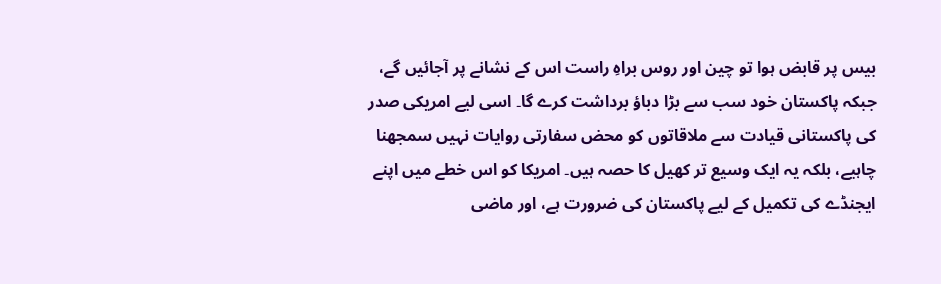بیس پر قابض ہوا تو چین اور روس براہِ راست اس کے نشانے پر آجائیں گے، جبکہ پاکستان خود سب سے بڑا دباؤ برداشت کرے گا۔ اسی لیے امریکی صدر کی پاکستانی قیادت سے ملاقاتوں کو محض سفارتی روایات نہیں سمجھنا چاہیے، بلکہ یہ ایک وسیع تر کھیل کا حصہ ہیں۔ امریکا کو اس خطے میں اپنے ایجنڈے کی تکمیل کے لیے پاکستان کی ضرورت ہے، اور ماضی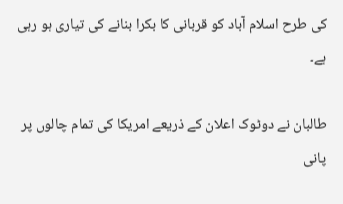کی طرح اسلام آباد کو قربانی کا بکرا بنانے کی تیاری ہو رہی ہے۔

طالبان نے دوٹوک اعلان کے ذریعے امریکا کی تمام چالوں پر پانی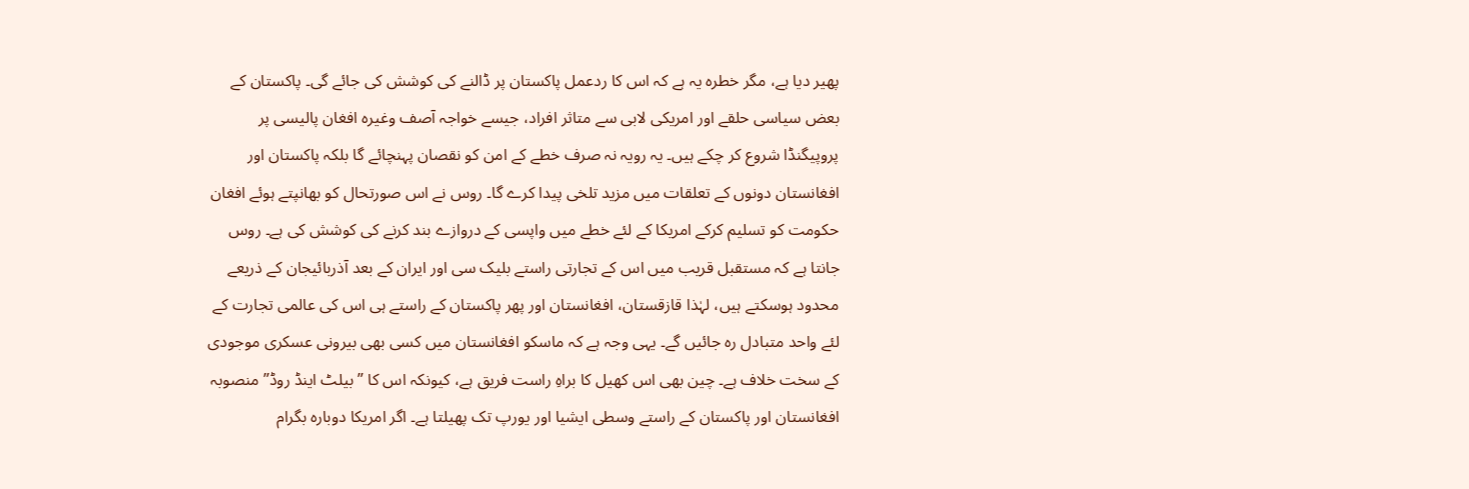پھیر دیا ہے، مگر خطرہ یہ ہے کہ اس کا ردعمل پاکستان پر ڈالنے کی کوشش کی جائے گی۔ پاکستان کے بعض سیاسی حلقے اور امریکی لابی سے متاثر افراد، جیسے خواجہ آصف وغیرہ افغان پالیسی پر پروپیگنڈا شروع کر چکے ہیں۔ یہ رویہ نہ صرف خطے کے امن کو نقصان پہنچائے گا بلکہ پاکستان اور افغانستان دونوں کے تعلقات میں مزید تلخی پیدا کرے گا۔ روس نے اس صورتحال کو بھانپتے ہوئے افغان حکومت کو تسلیم کرکے امریکا کے لئے خطے میں واپسی کے دروازے بند کرنے کی کوشش کی ہے۔ روس جانتا ہے کہ مستقبل قریب میں اس کے تجارتی راستے بلیک سی اور ایران کے بعد آذربائیجان کے ذریعے محدود ہوسکتے ہیں، لہٰذا قازقستان، افغانستان اور پھر پاکستان کے راستے ہی اس کی عالمی تجارت کے لئے واحد متبادل رہ جائیں گے۔ یہی وجہ ہے کہ ماسکو افغانستان میں کسی بھی بیرونی عسکری موجودی کے سخت خلاف ہے۔ چین بھی اس کھیل کا براہِ راست فریق ہے، کیونکہ اس کا ”بیلٹ اینڈ روڈ” منصوبہ افغانستان اور پاکستان کے راستے وسطی ایشیا اور یورپ تک پھیلتا ہے۔ اگر امریکا دوبارہ بگرام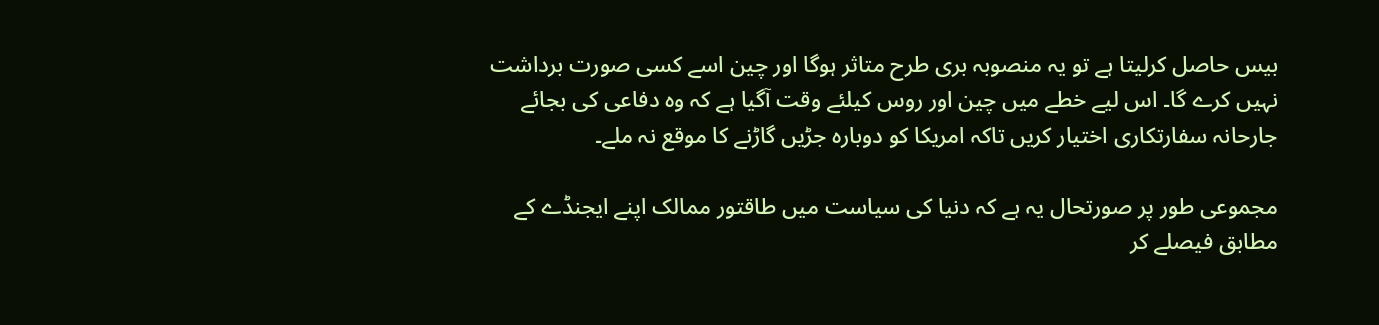بیس حاصل کرلیتا ہے تو یہ منصوبہ بری طرح متاثر ہوگا اور چین اسے کسی صورت برداشت نہیں کرے گا۔ اس لیے خطے میں چین اور روس کیلئے وقت آگیا ہے کہ وہ دفاعی کی بجائے جارحانہ سفارتکاری اختیار کریں تاکہ امریکا کو دوبارہ جڑیں گاڑنے کا موقع نہ ملے۔

مجموعی طور پر صورتحال یہ ہے کہ دنیا کی سیاست میں طاقتور ممالک اپنے ایجنڈے کے مطابق فیصلے کر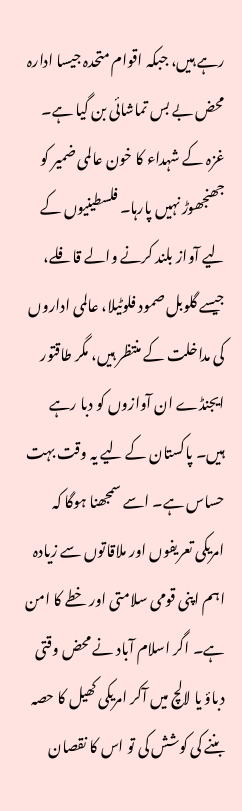رہے ہیں، جبکہ اقوام متحدہ جیسا ادارہ محض بے بس تماشائی بن گیا ہے۔ غزہ کے شہداء کا خون عالمی ضمیر کو جھنجھوڑ نہیں پارہا۔ فلسطینیوں کے لیے آواز بلند کرنے والے قافلے، جیسے گلوبل صمود فلوٹیلا، عالمی اداروں کی مداخلت کے منتظر ہیں، مگر طاقتور ایجنڈے ان آوازوں کو دبا رہے ہیں۔ پاکستان کے لیے یہ وقت بہت حساس ہے۔ اسے سمجھنا ہوگا کہ امریکی تعریفوں اور ملاقاتوں سے زیادہ اہم اپنی قومی سلامتی اور خطے کا امن ہے۔ اگر اسلام آباد نے محض وقتی دباؤ یا لالچ میں آکر امریکی کھیل کا حصہ بننے کی کوشش کی تو اس کا نقصان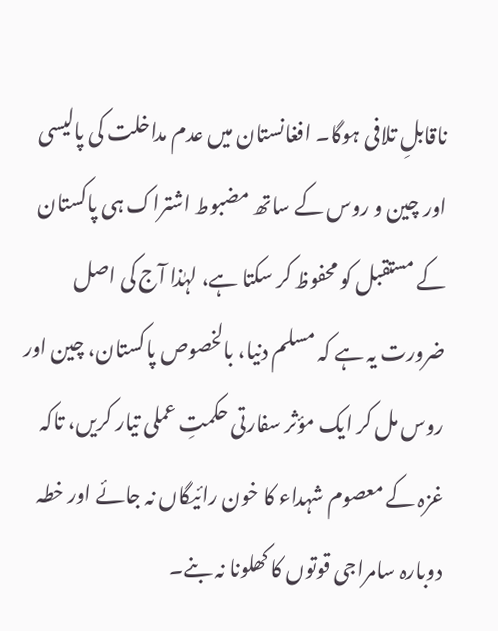ناقابلِ تلافی ہوگا۔ افغانستان میں عدم مداخلت کی پالیسی اور چین و روس کے ساتھ مضبوط اشتراک ہی پاکستان کے مستقبل کو محفوظ کر سکتا ہے، لہٰذا آج کی اصل ضرورت یہ ہے کہ مسلم دنیا، بالخصوص پاکستان، چین اور روس مل کر ایک مؤثر سفارتی حکمتِ عملی تیار کریں، تاکہ غزہ کے معصوم شہداء کا خون رائیگاں نہ جائے اور خطہ دوبارہ سامراجی قوتوں کا کھلونا نہ بنے۔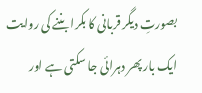بصورتِ دیگر قربانی کا بکرا بننے کی روایت ایک بار پھر دہرائی جا سکتی ہے اور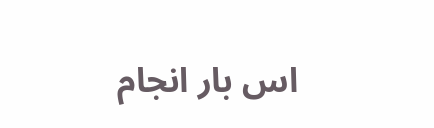اس بار انجام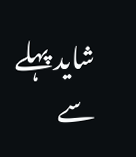شاید پہلے سے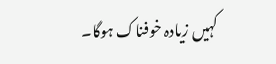کہیں زیادہ خوفناک ہوگا۔